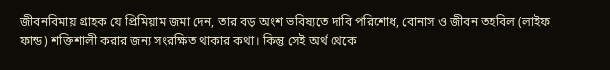জীবনবিমায় গ্রাহক যে প্রিমিয়াম জমা দেন, তার বড় অংশ ভবিষ্যতে দাবি পরিশোধ, বোনাস ও জীবন তহবিল (লাইফ ফান্ড) শক্তিশালী করার জন্য সংরক্ষিত থাকার কথা। কিন্তু সেই অর্থ থেকে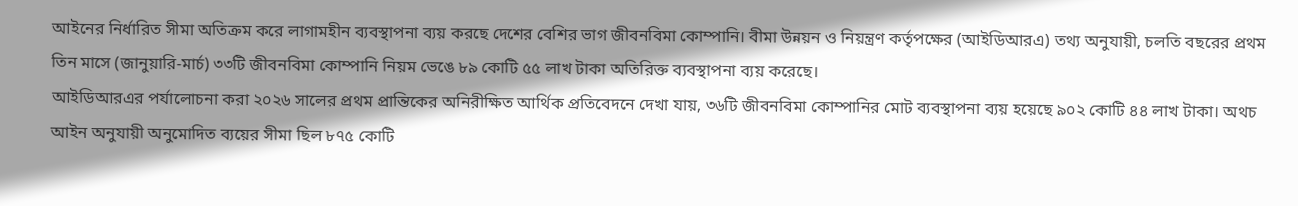আইনের নির্ধারিত সীমা অতিক্রম করে লাগামহীন ব্যবস্থাপনা ব্যয় করছে দেশের বেশির ভাগ জীবনবিমা কোম্পানি। বীমা উন্নয়ন ও নিয়ন্ত্রণ কর্তৃপক্ষের (আইডিআরএ) তথ্য অনুযায়ী, চলতি বছরের প্রথম তিন মাসে (জানুয়ারি-মার্চ) ৩৩টি জীবনবিমা কোম্পানি নিয়ম ভেঙে ৮৯ কোটি ৫৫ লাখ টাকা অতিরিক্ত ব্যবস্থাপনা ব্যয় করেছে।
আইডিআরএর পর্যালোচনা করা ২০২৬ সালের প্রথম প্রান্তিকের অনিরীক্ষিত আর্থিক প্রতিবেদনে দেখা যায়, ৩৬টি জীবনবিমা কোম্পানির মোট ব্যবস্থাপনা ব্যয় হয়েছে ৯০২ কোটি ৪৪ লাখ টাকা। অথচ আইন অনুযায়ী অনুমোদিত ব্যয়ের সীমা ছিল ৮৭৫ কোটি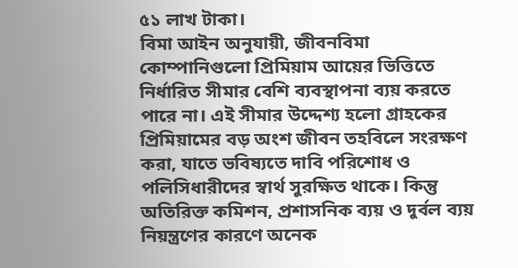৫১ লাখ টাকা।
বিমা আইন অনুযায়ী, জীবনবিমা কোম্পানিগুলো প্রিমিয়াম আয়ের ভিত্তিতে নির্ধারিত সীমার বেশি ব্যবস্থাপনা ব্যয় করতে পারে না। এই সীমার উদ্দেশ্য হলো গ্রাহকের প্রিমিয়ামের বড় অংশ জীবন তহবিলে সংরক্ষণ করা, যাতে ভবিষ্যতে দাবি পরিশোধ ও পলিসিধারীদের স্বার্থ সুরক্ষিত থাকে। কিন্তু অতিরিক্ত কমিশন, প্রশাসনিক ব্যয় ও দুর্বল ব্যয় নিয়ন্ত্রণের কারণে অনেক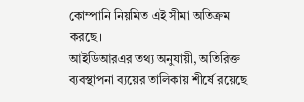কোম্পানি নিয়মিত এই সীমা অতিক্রম করছে।
আইডিআরএর তথ্য অনুযায়ী, অতিরিক্ত ব্যবস্থাপনা ব্যয়ের তালিকায় শীর্ষে রয়েছে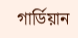গার্ডিয়ান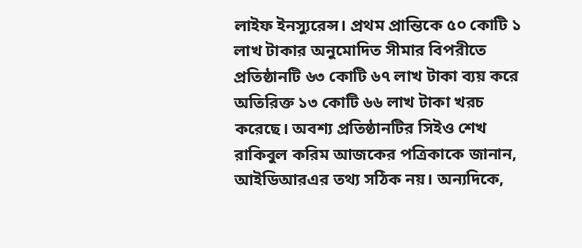লাইফ ইনস্যুরেন্স। প্রথম প্রান্তিকে ৫০ কোটি ১ লাখ টাকার অনুমোদিত সীমার বিপরীতে প্রতিষ্ঠানটি ৬৩ কোটি ৬৭ লাখ টাকা ব্যয় করে অতিরিক্ত ১৩ কোটি ৬৬ লাখ টাকা খরচ করেছে। অবশ্য প্রতিষ্ঠানটির সিইও শেখ রাকিবুল করিম আজকের পত্রিকাকে জানান, আইডিআরএর তথ্য সঠিক নয়। অন্যদিকে,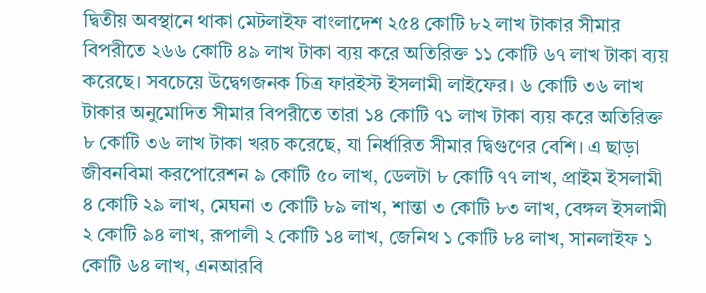দ্বিতীয় অবস্থানে থাকা মেটলাইফ বাংলাদেশ ২৫৪ কোটি ৮২ লাখ টাকার সীমার বিপরীতে ২৬৬ কোটি ৪৯ লাখ টাকা ব্যয় করে অতিরিক্ত ১১ কোটি ৬৭ লাখ টাকা ব্যয় করেছে। সবচেয়ে উদ্বেগজনক চিত্র ফারইস্ট ইসলামী লাইফের। ৬ কোটি ৩৬ লাখ টাকার অনুমোদিত সীমার বিপরীতে তারা ১৪ কোটি ৭১ লাখ টাকা ব্যয় করে অতিরিক্ত ৮ কোটি ৩৬ লাখ টাকা খরচ করেছে, যা নির্ধারিত সীমার দ্বিগুণের বেশি। এ ছাড়া জীবনবিমা করপোরেশন ৯ কোটি ৫০ লাখ, ডেলটা ৮ কোটি ৭৭ লাখ, প্রাইম ইসলামী ৪ কোটি ২৯ লাখ, মেঘনা ৩ কোটি ৮৯ লাখ, শান্তা ৩ কোটি ৮৩ লাখ, বেঙ্গল ইসলামী ২ কোটি ৯৪ লাখ, রূপালী ২ কোটি ১৪ লাখ, জেনিথ ১ কোটি ৮৪ লাখ, সানলাইফ ১ কোটি ৬৪ লাখ, এনআরবি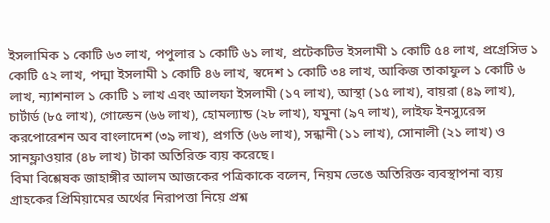ইসলামিক ১ কোটি ৬৩ লাখ, পপুলার ১ কোটি ৬১ লাখ, প্রটেকটিভ ইসলামী ১ কোটি ৫৪ লাখ, প্রগ্রেসিভ ১ কোটি ৫২ লাখ, পদ্মা ইসলামী ১ কোটি ৪৬ লাখ, স্বদেশ ১ কোটি ৩৪ লাখ, আকিজ তাকাফুল ১ কোটি ৬ লাখ, ন্যাশনাল ১ কোটি ১ লাখ এবং আলফা ইসলামী (১৭ লাখ), আস্থা (১৫ লাখ), বায়রা (৪৯ লাখ), চার্টার্ড (৮৫ লাখ), গোল্ডেন (৬৬ লাখ), হোমল্যান্ড (২৮ লাখ), যমুনা (৯৭ লাখ), লাইফ ইনস্যুরেন্স করপোরেশন অব বাংলাদেশ (৩৯ লাখ), প্রগতি (৬৬ লাখ), সন্ধানী (১১ লাখ), সোনালী (২১ লাখ) ও সানফ্লাওয়ার (৪৮ লাখ) টাকা অতিরিক্ত ব্যয় করেছে।
বিমা বিশ্লেষক জাহাঙ্গীর আলম আজকের পত্রিকাকে বলেন, নিয়ম ভেঙে অতিরিক্ত ব্যবস্থাপনা ব্যয় গ্রাহকের প্রিমিয়ামের অর্থের নিরাপত্তা নিয়ে প্রশ্ন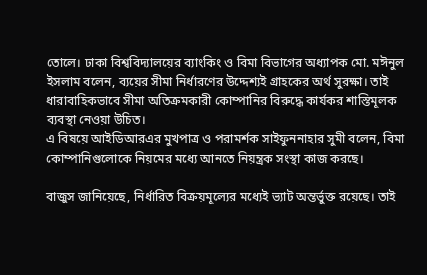তোলে। ঢাকা বিশ্ববিদ্যালয়ের ব্যাংকিং ও বিমা বিভাগের অধ্যাপক মো. মঈনুল ইসলাম বলেন, ব্যয়ের সীমা নির্ধারণের উদ্দেশ্যই গ্রাহকের অর্থ সুরক্ষা। তাই ধারাবাহিকভাবে সীমা অতিক্রমকারী কোম্পানির বিরুদ্ধে কার্যকর শাস্তিমূলক ব্যবস্থা নেওয়া উচিত।
এ বিষয়ে আইডিআরএর মুখপাত্র ও পরামর্শক সাইফুননাহার সুমী বলেন, বিমা কোম্পানিগুলোকে নিয়মের মধ্যে আনতে নিয়ন্ত্রক সংস্থা কাজ করছে।

বাজুস জানিয়েছে, নির্ধারিত বিক্রয়মূল্যের মধ্যেই ভ্যাট অন্তর্ভুক্ত রয়েছে। তাই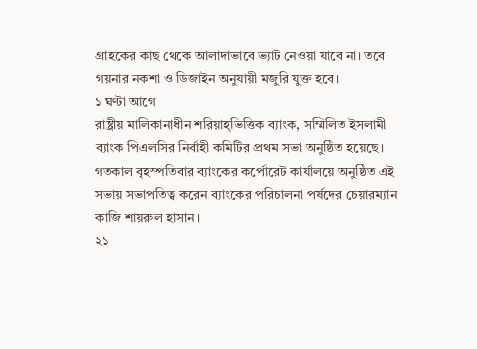গ্রাহকের কাছ থেকে আলাদাভাবে ভ্যাট নেওয়া যাবে না। তবে গয়নার নকশা ও ডিজাইন অনুযায়ী মজুরি যুক্ত হবে।
১ ঘণ্টা আগে
রাষ্ট্রীয় মালিকানাধীন শরিয়াহ্ভিত্তিক ব্যাংক, সম্মিলিত ইসলামী ব্যাংক পিএলসির নির্বাহী কমিটির প্রথম সভা অনুষ্ঠিত হয়েছে। গতকাল বৃহস্পতিবার ব্যাংকের কর্পোরেট কার্যালয়ে অনুষ্ঠিত এই সভায় সভাপতিত্ব করেন ব্যাংকের পরিচালনা পর্ষদের চেয়ারম্যান কাজি শায়রুল হাসান।
২১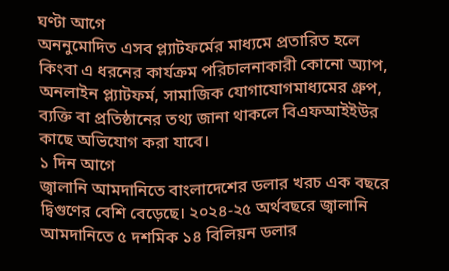ঘণ্টা আগে
অননুমোদিত এসব প্ল্যাটফর্মের মাধ্যমে প্রতারিত হলে কিংবা এ ধরনের কার্যক্রম পরিচালনাকারী কোনো অ্যাপ, অনলাইন প্ল্যাটফর্ম, সামাজিক যোগাযোগমাধ্যমের গ্রুপ, ব্যক্তি বা প্রতিষ্ঠানের তথ্য জানা থাকলে বিএফআইইউর কাছে অভিযোগ করা যাবে।
১ দিন আগে
জ্বালানি আমদানিতে বাংলাদেশের ডলার খরচ এক বছরে দ্বিগুণের বেশি বেড়েছে। ২০২৪-২৫ অর্থবছরে জ্বালানি আমদানিতে ৫ দশমিক ১৪ বিলিয়ন ডলার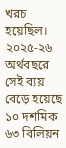খরচ হয়েছিল। ২০২৫-২৬ অর্থবছরে সেই ব্যয় বেড়ে হয়েছে ১০ দশমিক ৬৩ বিলিয়ন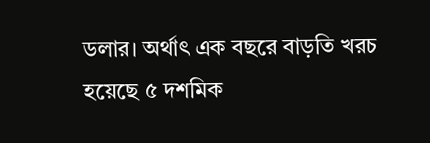ডলার। অর্থাৎ এক বছরে বাড়তি খরচ হয়েছে ৫ দশমিক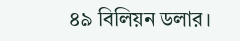৪৯ বিলিয়ন ডলার।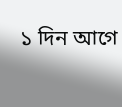১ দিন আগে